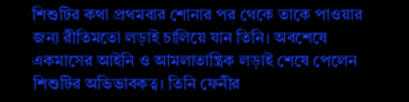শিশুটির কথা প্রথমবার শোনার পর থেকে তাকে পাওয়ার জন্য রীতিমতো লড়াই চালিয়ে যান তিনি। অবশেষে একমাসের আইনি ও আমলাতান্ত্রিক লড়াই শেষে পেলেন শিশুটির অভিভাবকত্ব। তিনি ফেনীর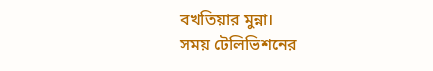বখতিয়ার মুন্না।
সময় টেলিভিশনের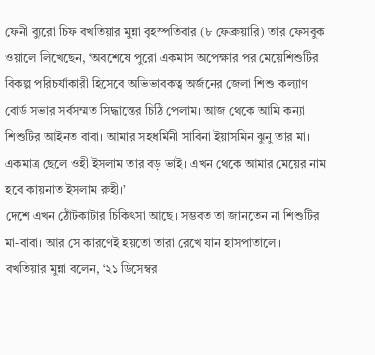ফেনী ব্যুরো চিফ বখতিয়ার মুন্না বৃহস্পতিবার (৮ ফেব্রুয়ারি) তার ফেসবুক ওয়ালে লিখেছেন, ‘অবশেষে পুরো একমাস অপেক্ষার পর মেয়েশিশুটির বিকল্প পরিচর্যাকারী হিসেবে অভিভাবকত্ব অর্জনের জেলা শিশু কল্যাণ বোর্ড সভার সর্বসম্মত সিদ্ধান্তের চিঠি পেলাম। আজ থেকে আমি কন্যা শিশুটির আইনত বাবা। আমার সহধর্মিনী সাবিনা ইয়াসমিন ঝুনু তার মা। একমাত্র ছেলে ওহী ইসলাম তার বড় ভাই। এখন থেকে আমার মেয়ের নাম হবে কায়নাত ইসলাম রুহী।’
দেশে এখন ঠোঁটকাটার চিকিৎসা আছে। সম্ভবত তা জানতেন না শিশুটির মা-বাবা। আর সে কারণেই হয়তো তারা রেখে যান হাসপাতালে।
বখতিয়ার মুন্না বলেন, ‘২১ ডিসেম্বর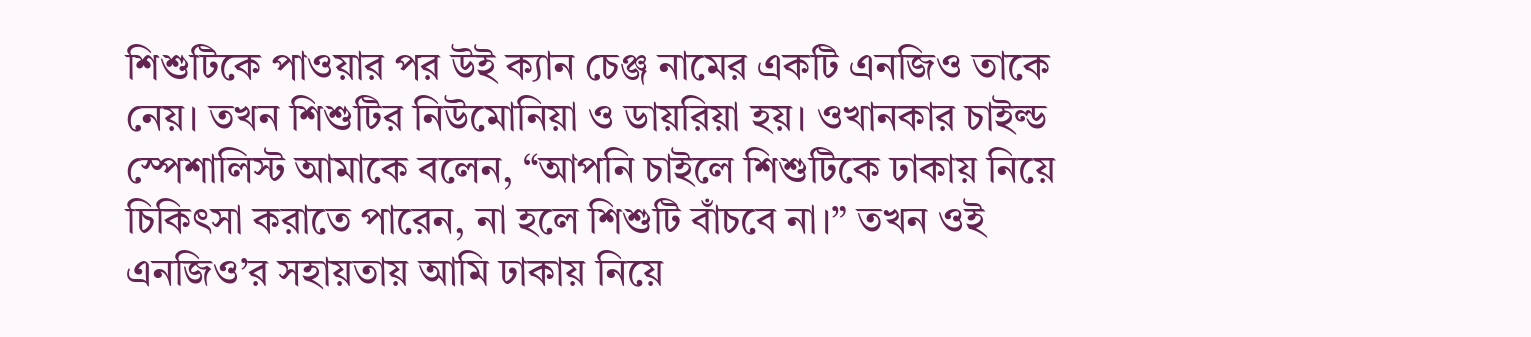শিশুটিকে পাওয়ার পর উই ক্যান চেঞ্জ নামের একটি এনজিও তাকে নেয়। তখন শিশুটির নিউমোনিয়া ও ডায়রিয়া হয়। ওখানকার চাইল্ড স্পেশালিস্ট আমাকে বলেন, “আপনি চাইলে শিশুটিকে ঢাকায় নিয়ে চিকিৎসা করাতে পারেন, না হলে শিশুটি বাঁচবে না।” তখন ওই এনজিও’র সহায়তায় আমি ঢাকায় নিয়ে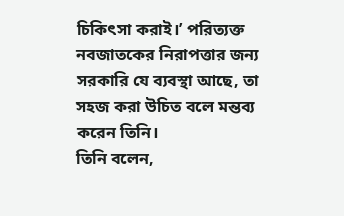চিকিৎসা করাই।’ পরিত্যক্ত নবজাতকের নিরাপত্তার জন্য সরকারি যে ব্যবস্থা আছে, তা সহজ করা উচিত বলে মন্তব্য করেন তিনি।
তিনি বলেন,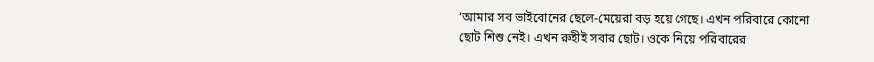‘আমার সব ভাইবোনের ছেলে-মেয়েরা বড় হয়ে গেছে। এখন পরিবারে কোনো ছোট শিশু নেই। এখন রুহীই সবার ছোট। ওকে নিয়ে পরিবারের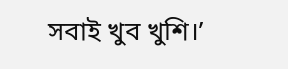সবাই খুব খুশি।’